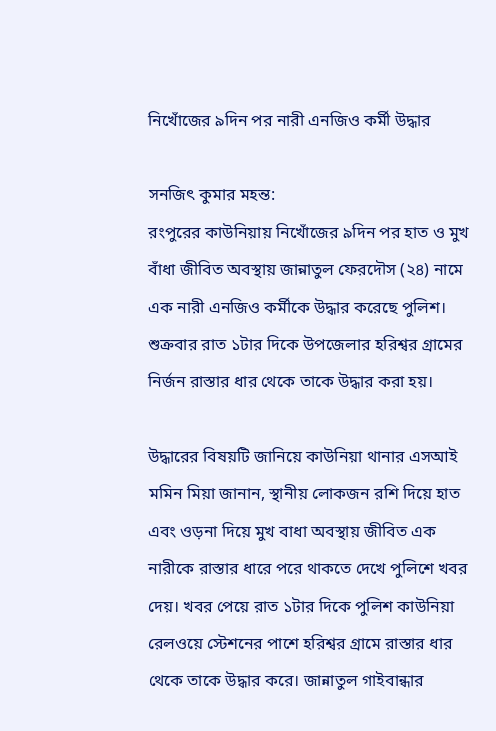নিখোঁজের ৯দিন পর নারী এনজিও কর্মী উদ্ধার

সনজিৎ কুমার মহন্ত:
রংপুরের কাউনিয়ায় নিখোঁজের ৯দিন পর হাত ও মুখ বাঁধা জীবিত অবস্থায় জান্নাতুল ফেরদৌস (২৪) নামে এক নারী এনজিও কর্মীকে উদ্ধার করেছে পুলিশ। শুক্রবার রাত ১টার দিকে উপজেলার হরিশ্বর গ্রামের নির্জন রাস্তার ধার থেকে তাকে উদ্ধার করা হয়।

উদ্ধারের বিষয়টি জানিয়ে কাউনিয়া থানার এসআই মমিন মিয়া জানান, স্থানীয় লোকজন রশি দিয়ে হাত এবং ওড়না দিয়ে মুখ বাধা অবস্থায় জীবিত এক নারীকে রাস্তার ধারে পরে থাকতে দেখে পুলিশে খবর দেয়। খবর পেয়ে রাত ১টার দিকে পুলিশ কাউনিয়া রেলওয়ে স্টেশনের পাশে হরিশ্বর গ্রামে রাস্তার ধার থেকে তাকে উদ্ধার করে। জান্নাতুল গাইবান্ধার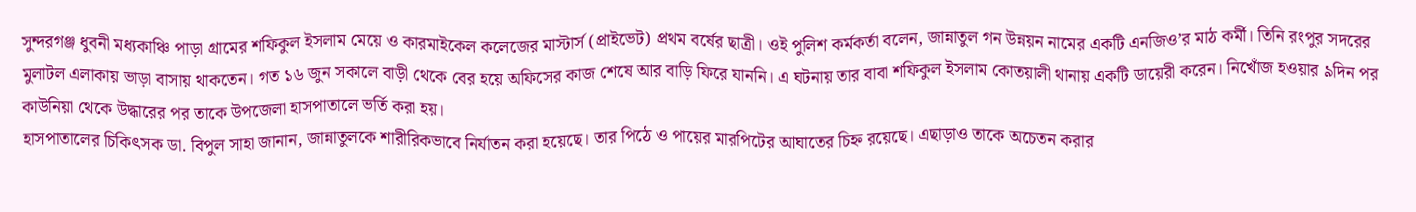সুন্দরগঞ্জ ধুবনী মধ্যকাঞ্চি পাড়া গ্রামের শফিকুল ইসলাম মেয়ে ও কারমাইকেল কলেজের মাস্টার্স (প্রাইভেট) প্রথম বর্ষের ছাত্রী। ওই পুলিশ কর্মকর্তা বলেন, জান্নাতুল গন উন্নয়ন নামের একটি এনজিও’র মাঠ কর্মী। তিনি রংপুর সদরের মুলাটল এলাকায় ভাড়া বাসায় থাকতেন। গত ১৬ জুন সকালে বাড়ী থেকে বের হয়ে অফিসের কাজ শেষে আর বাড়ি ফিরে যাননি। এ ঘটনায় তার বাবা শফিকুল ইসলাম কোতয়ালী থানায় একটি ডায়েরী করেন। নিখোঁজ হওয়ার ৯দিন পর কাউনিয়া থেকে উদ্ধারের পর তাকে উপজেলা হাসপাতালে ভর্তি করা হয়।
হাসপাতালের চিকিৎসক ডা. বিপুল সাহা জানান, জান্নাতুলকে শারীরিকভাবে নির্যাতন করা হয়েছে। তার পিঠে ও পায়ের মারপিটের আঘাতের চিহ্ন রয়েছে। এছাড়াও তাকে অচেতন করার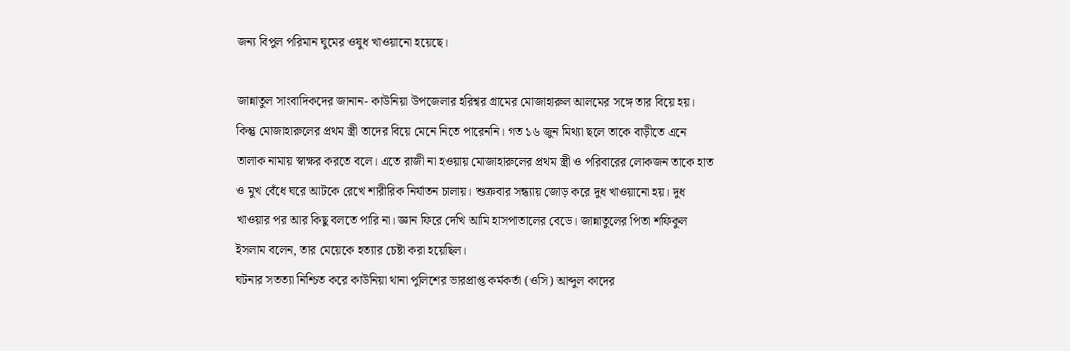জন্য বিপুল পরিমান ঘুমের ওষুধ খাওয়ানো হয়েছে।

জান্নাতুল সাংবাদিকদের জানান- কাউনিয়া উপজেলার হরিশ্বর গ্রামের মোজাহারুল আলমের সঙ্গে তার বিয়ে হয়। কিন্তু মোজাহারুলের প্রথম স্ত্রী তাদের বিয়ে মেনে নিতে পারেননি। গত ১৬ জুন মিথ্যা ছলে তাকে বাড়ীতে এনে তালাক নামায় স্বাক্ষর করতে বলে। এতে রাজী না হওয়ায় মোজাহারুলের প্রথম স্ত্রী ও পরিবারের লোকজন তাকে হাত ও মুখ বেঁধে ঘরে আটকে রেখে শারীরিক নির্যাতন চালায়। শুক্রবার সন্ধ্যায় জোড় করে দুধ খাওয়ানো হয়। দুধ খাওয়ার পর আর কিছু বলতে পারি না। জ্ঞান ফিরে দেখি আমি হাসপাতালের বেডে। জান্নাতুলের পিতা শফিকুল ইসলাম বলেন, তার মেয়েকে হত্যার চেষ্টা করা হয়েছিল।
ঘটনার সতত্যা নিশ্চিত করে কাউনিয়া থানা পুলিশের ভারপ্রাপ্ত কর্মকর্তা (ওসি) আব্দুল কাদের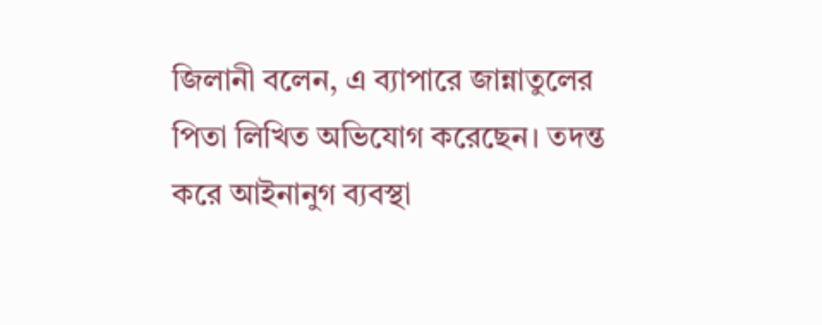জিলানী বলেন, এ ব্যাপারে জান্নাতুলের পিতা লিখিত অভিযোগ করেছেন। তদন্ত করে আইনানুগ ব্যবস্থা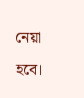নেয়া হবে।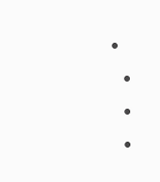•
  •
  •
  •